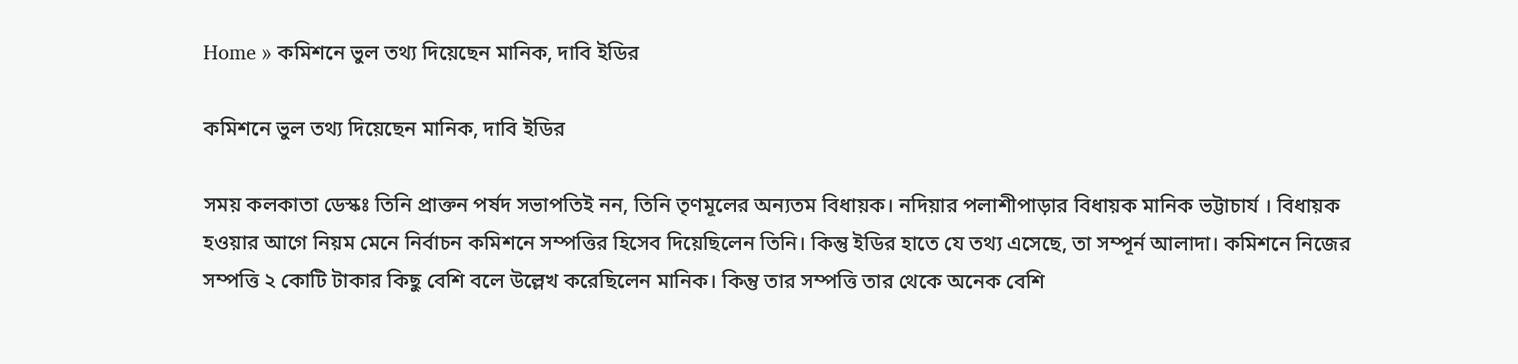Home » কমিশনে ভুল তথ্য দিয়েছেন মানিক, দাবি ইডির

কমিশনে ভুল তথ্য দিয়েছেন মানিক, দাবি ইডির

সময় কলকাতা ডেস্কঃ তিনি প্রাক্তন পর্ষদ সভাপতিই নন, তিনি তৃণমূলের অন্যতম বিধায়ক। নদিয়ার পলাশীপাড়ার বিধায়ক মানিক ভট্টাচার্য । বিধায়ক হওয়ার আগে নিয়ম মেনে নির্বাচন কমিশনে সম্পত্তির হিসেব দিয়েছিলেন তিনি। কিন্তু ইডির হাতে যে তথ্য এসেছে, তা সম্পূর্ন আলাদা। কমিশনে নিজের সম্পত্তি ২ কোটি টাকার কিছু বেশি বলে উল্লেখ করেছিলেন মানিক। কিন্তু তার সম্পত্তি তার থেকে অনেক বেশি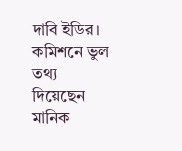দাবি ইডির। কমিশনে ভুল তথ্য দিয়েছেন মানিক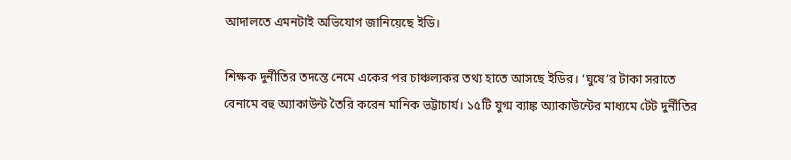আদালতে এমনটাই অভিযোগ জানিয়েছে ইডি।

শিক্ষক দুর্নীতির তদন্তে নেমে একের পর চাঞ্চল্যকর তথ্য হাতে আসছে ইডির। ‘ঘুষে’র টাকা সরাতে বেনামে বহু অ্যাকাউন্ট তৈরি করেন মানিক ভট্টাচার্য। ১৫টি যুগ্ম ব্যাঙ্ক অ্যাকাউন্টের মাধ্যমে টেট দুর্নীতির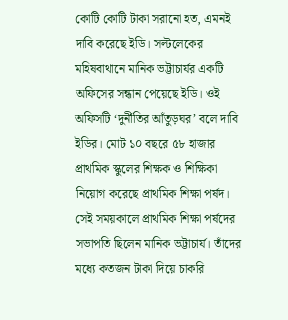কোটি কোটি টাকা সরানো হত, এমনই দাবি করেছে ইডি। সল্টলেকের মহিষবাথানে মানিক ভট্টাচার্যর একটি অফিসের সন্ধান পেয়েছে ইডি। ওই অফিসটি ‘দুর্নীতির আঁতুড়ঘর’ বলে দাবি ইডির। মোট ১০ বছরে ৫৮ হাজার প্রাথমিক স্কুলের শিক্ষক ও শিক্ষিকা নিয়োগ করেছে প্রাথমিক শিক্ষা পর্ষদ। সেই সময়কালে প্রাথমিক শিক্ষা পর্ষদের সভাপতি ছিলেন মানিক ভট্টাচার্য। তাঁদের মধ্যে কতজন টাকা দিয়ে চাকরি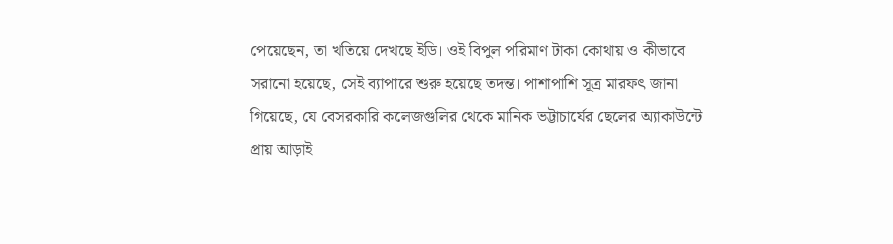পেয়েছেন, তা খতিয়ে দেখছে ইডি। ওই বিপুল পরিমাণ টাকা কোথায় ও কীভাবে সরানো হয়েছে, সেই ব্যাপারে শুরু হয়েছে তদন্ত। পাশাপাশি সূত্র মারফৎ জানা গিয়েছে, যে বেসরকারি কলেজগুলির থেকে মানিক ভট্টাচার্যের ছেলের অ্যাকাউন্টে প্রায় আড়াই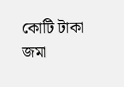কোটি টাকা জমা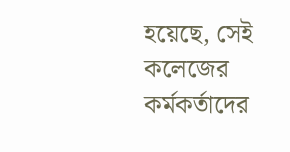হয়েছে, সেই কলেজের কর্মকর্তাদের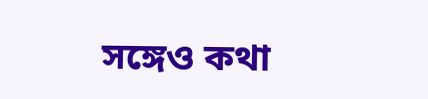সঙ্গেও কথা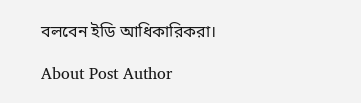বলবেন ইডি আধিকারিকরা।

About Post Author